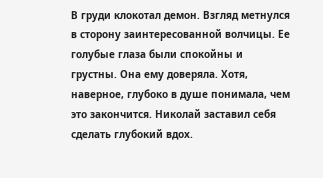В груди клокотал демон. Взгляд метнулся в сторону заинтересованной волчицы. Ее голубые глаза были спокойны и грустны. Она ему доверяла. Хотя, наверное, глубоко в душе понимала, чем это закончится. Николай заставил себя сделать глубокий вдох.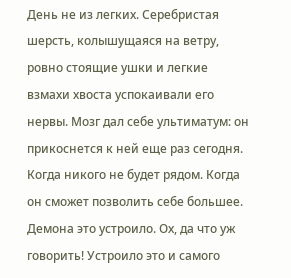День не из легких. Серебристая шерсть, колышущаяся на ветру, ровно стоящие ушки и легкие взмахи хвоста успокаивали его нервы. Мозг дал себе ультиматум: он прикоснется к ней еще раз сегодня. Когда никого не будет рядом. Когда он сможет позволить себе большее. Демона это устроило. Ох, да что уж говорить! Устроило это и самого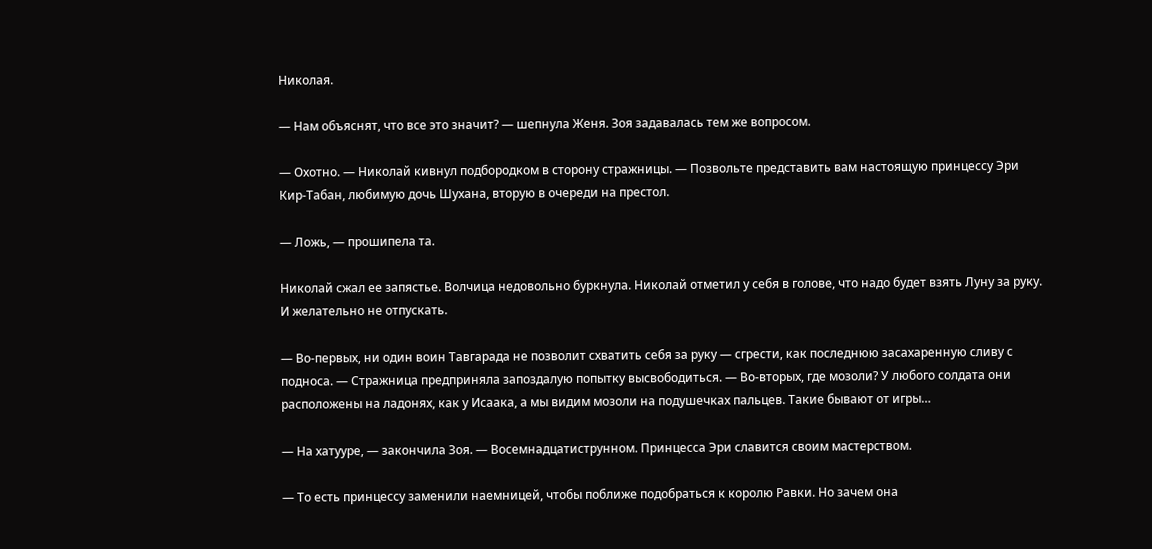Николая.

— Нам объяснят, что все это значит? — шепнула Женя. Зоя задавалась тем же вопросом.

— Охотно. — Николай кивнул подбородком в сторону стражницы. — Позвольте представить вам настоящую принцессу Эри Кир-Табан, любимую дочь Шухана, вторую в очереди на престол.

— Ложь, — прошипела та.

Николай сжал ее запястье. Волчица недовольно буркнула. Николай отметил у себя в голове, что надо будет взять Луну за руку. И желательно не отпускать.

— Во-первых, ни один воин Тавгарада не позволит схватить себя за руку — сгрести, как последнюю засахаренную сливу с подноса. — Стражница предприняла запоздалую попытку высвободиться. — Во-вторых, где мозоли? У любого солдата они расположены на ладонях, как у Исаака, а мы видим мозоли на подушечках пальцев. Такие бывают от игры…

— На хатууре, — закончила Зоя. — Восемнадцатиструнном. Принцесса Эри славится своим мастерством.

— То есть принцессу заменили наемницей, чтобы поближе подобраться к королю Равки. Но зачем она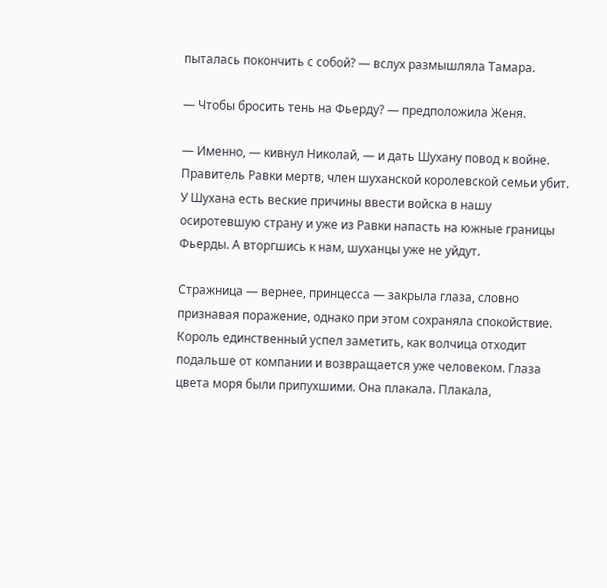пыталась покончить с собой? — вслух размышляла Тамара.

— Чтобы бросить тень на Фьерду? — предположила Женя.

— Именно, — кивнул Николай, — и дать Шухану повод к войне. Правитель Равки мертв, член шуханской королевской семьи убит. У Шухана есть веские причины ввести войска в нашу осиротевшую страну и уже из Равки напасть на южные границы Фьерды. А вторгшись к нам, шуханцы уже не уйдут.

Стражница — вернее, принцесса — закрыла глаза, словно признавая поражение, однако при этом сохраняла спокойствие. Король единственный успел заметить, как волчица отходит подальше от компании и возвращается уже человеком. Глаза цвета моря были припухшими. Она плакала. Плакала,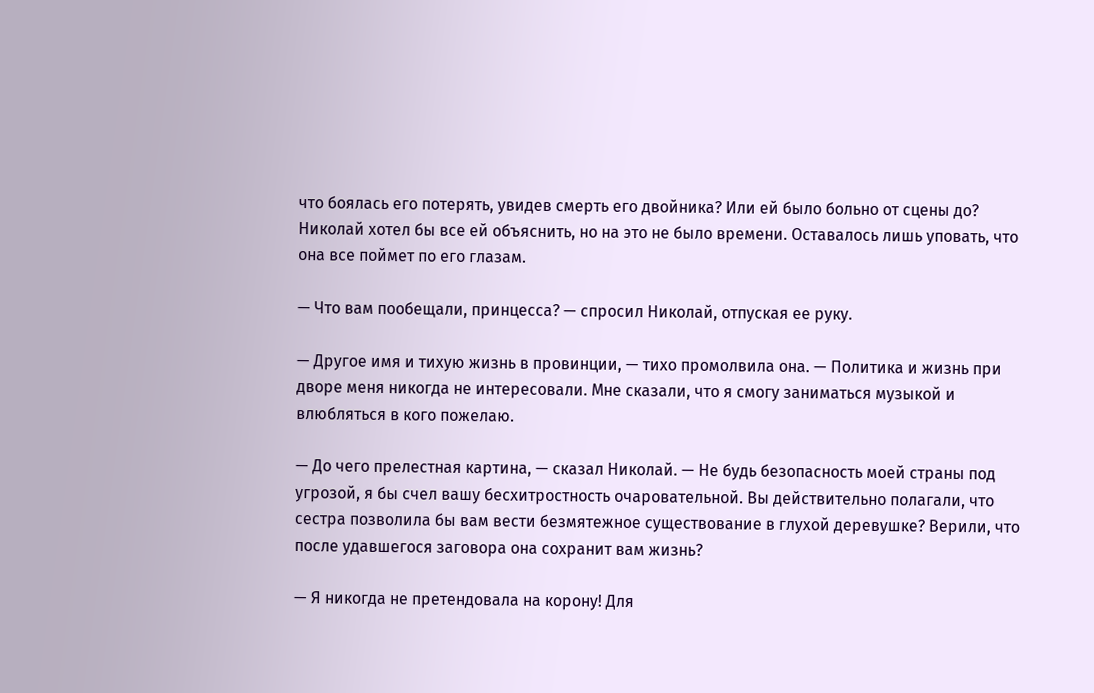что боялась его потерять, увидев смерть его двойника? Или ей было больно от сцены до? Николай хотел бы все ей объяснить, но на это не было времени. Оставалось лишь уповать, что она все поймет по его глазам.

— Что вам пообещали, принцесса? — спросил Николай, отпуская ее руку.

— Другое имя и тихую жизнь в провинции, — тихо промолвила она. — Политика и жизнь при дворе меня никогда не интересовали. Мне сказали, что я смогу заниматься музыкой и влюбляться в кого пожелаю.

— До чего прелестная картина, — сказал Николай. — Не будь безопасность моей страны под угрозой, я бы счел вашу бесхитростность очаровательной. Вы действительно полагали, что сестра позволила бы вам вести безмятежное существование в глухой деревушке? Верили, что после удавшегося заговора она сохранит вам жизнь?

— Я никогда не претендовала на корону! Для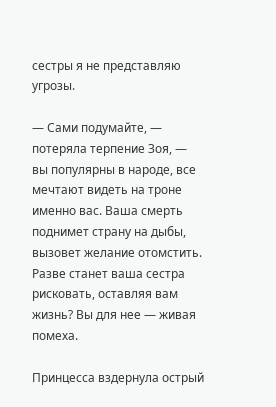сестры я не представляю угрозы.

— Сами подумайте, — потеряла терпение Зоя, — вы популярны в народе, все мечтают видеть на троне именно вас. Ваша смерть поднимет страну на дыбы, вызовет желание отомстить. Разве станет ваша сестра рисковать, оставляя вам жизнь? Вы для нее — живая помеха.

Принцесса вздернула острый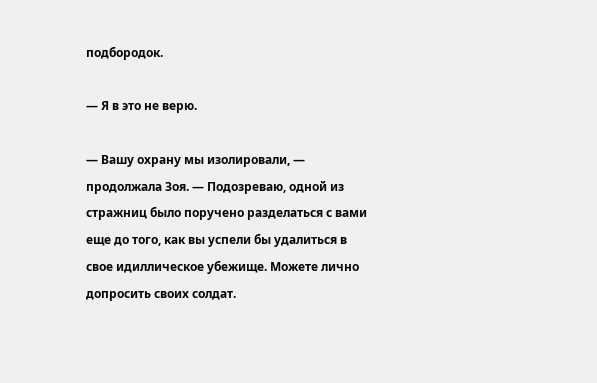подбородок.

— Я в это не верю.

— Вашу охрану мы изолировали, — продолжала Зоя. — Подозреваю, одной из стражниц было поручено разделаться с вами еще до того, как вы успели бы удалиться в свое идиллическое убежище. Можете лично допросить своих солдат.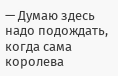— Думаю здесь надо подождать, когда сама королева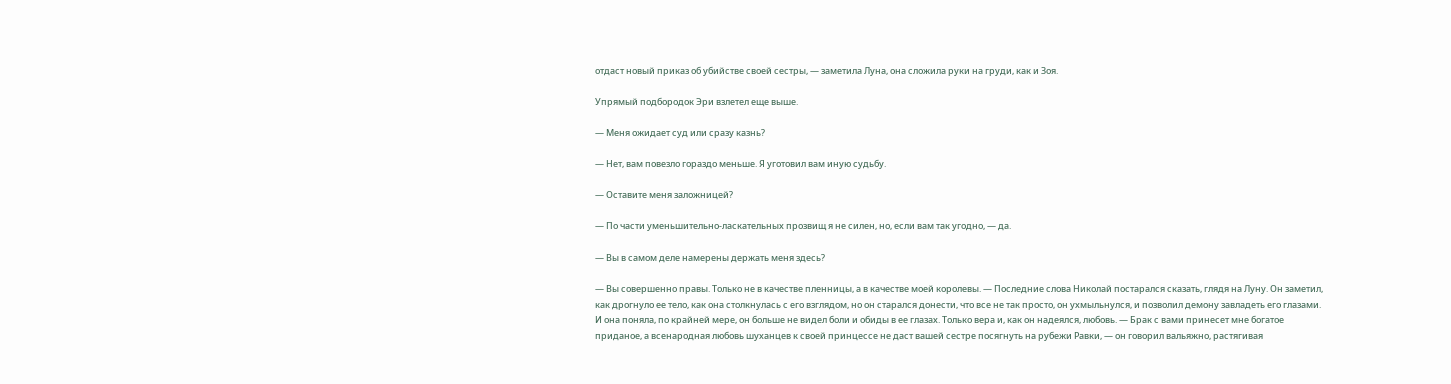отдаст новый приказ об убийстве своей сестры, — заметила Луна, она сложила руки на груди, как и Зоя.

Упрямый подбородок Эри взлетел еще выше.

— Меня ожидает суд или сразу казнь?

— Нет, вам повезло гораздо меньше. Я уготовил вам иную судьбу.

— Оставите меня заложницей?

— По части уменьшительно-ласкательных прозвищ я не силен, но, если вам так угодно, — да.

— Вы в самом деле намерены держать меня здесь?

— Вы совершенно правы. Только не в качестве пленницы, а в качестве моей королевы. — Последние слова Николай постарался сказать, глядя на Луну. Он заметил, как дрогнуло ее тело, как она столкнулась с его взглядом, но он старался донести, что все не так просто, он ухмыльнулся, и позволил демону завладеть его глазами. И она поняла, по крайней мере, он больше не видел боли и обиды в ее глазах. Только вера и, как он надеялся, любовь. — Брак с вами принесет мне богатое приданое, а всенародная любовь шуханцев к своей принцессе не даст вашей сестре посягнуть на рубежи Равки, — он говорил вальяжно, растягивая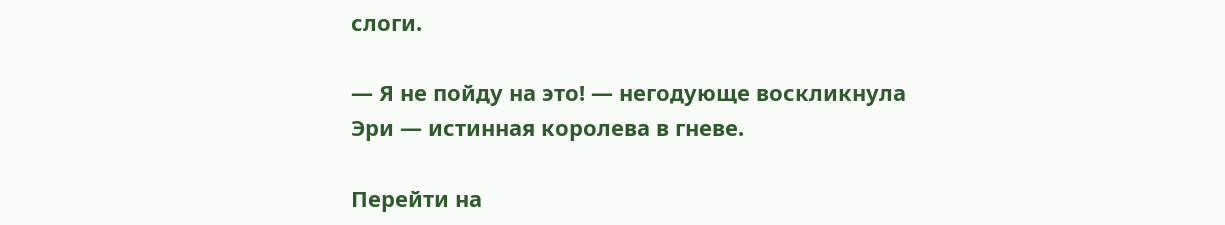слоги.

— Я не пойду на это! — негодующе воскликнула Эри — истинная королева в гневе.

Перейти на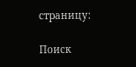страницу:

Поиск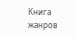Книга жанров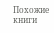Похожие книги